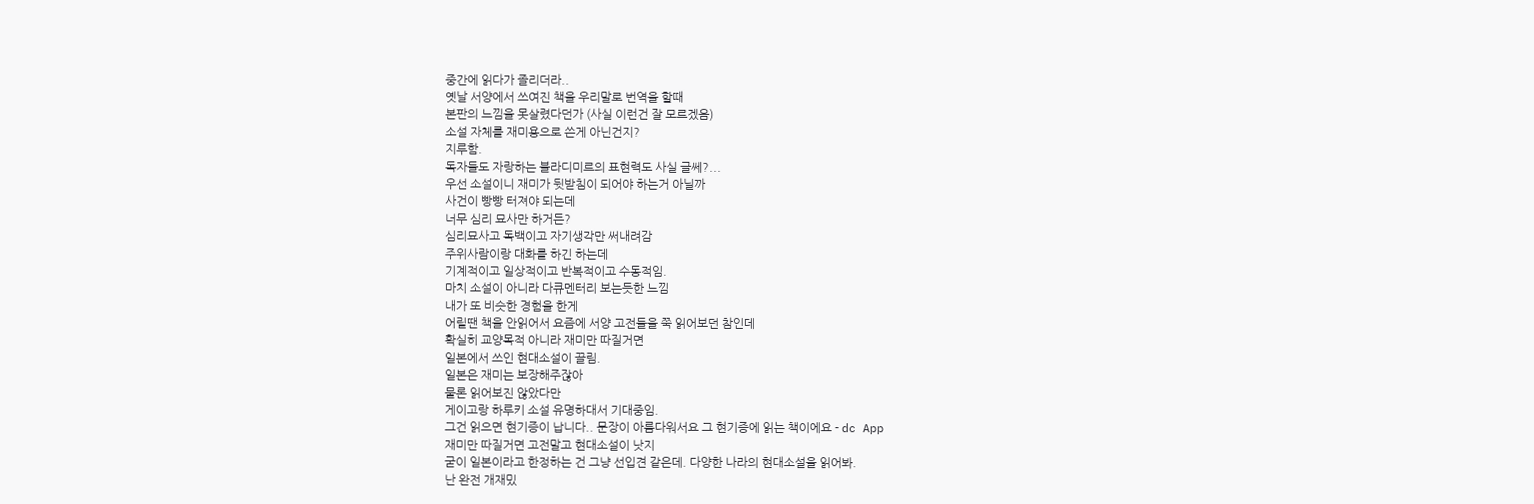중간에 읽다가 졸리더라..
옛날 서양에서 쓰여진 책을 우리말로 번역을 할때
본판의 느낌을 못살렸다던가 (사실 이런건 잘 모르겠음)
소설 자체를 재미용으로 쓴게 아닌건지?
지루함.
독자들도 자랑하는 블라디미르의 표현력도 사실 글쎄?...
우선 소설이니 재미가 뒷받침이 되어야 하는거 아닐까
사건이 빵빵 터져야 되는데
너무 심리 묘사만 하거든?
심리묘사고 독백이고 자기생각만 써내려감
주위사람이랑 대화를 하긴 하는데
기계적이고 일상적이고 반복적이고 수동적임.
마치 소설이 아니라 다큐멘터리 보는듯한 느낌
내가 또 비슷한 경험을 한게
어릴땐 책을 안읽어서 요즘에 서양 고전들을 쭉 읽어보던 참인데
확실히 교양목적 아니라 재미만 따질거면
일본에서 쓰인 현대소설이 끌림.
일본은 재미는 보장해주잖아
물론 읽어보진 않았다만
게이고랑 하루키 소설 유명하대서 기대중임.
그건 읽으면 현기증이 납니다.. 문장이 아름다워서요 그 현기증에 읽는 책이에요 - dc App
재미만 따질거면 고전말고 현대소설이 낫지
굳이 일본이라고 한정하는 건 그냥 선입견 같은데. 다양한 나라의 현대소설을 읽어봐.
난 완전 개재밌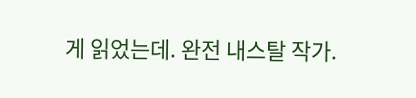게 읽었는데. 완전 내스탈 작가.